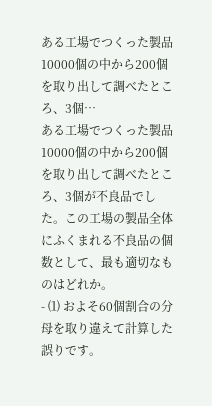ある工場でつくった製品10000個の中から200個を取り出して調べたところ、3個…
ある工場でつくった製品10000個の中から200個を取り出して調べたところ、3個が不良品でした。この工場の製品全体にふくまれる不良品の個数として、最も適切なものはどれか。
- ⑴ およそ60個割合の分母を取り違えて計算した誤りです。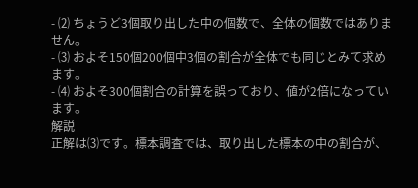- ⑵ ちょうど3個取り出した中の個数で、全体の個数ではありません。
- ⑶ およそ150個200個中3個の割合が全体でも同じとみて求めます。
- ⑷ およそ300個割合の計算を誤っており、値が2倍になっています。
解説
正解は⑶です。標本調査では、取り出した標本の中の割合が、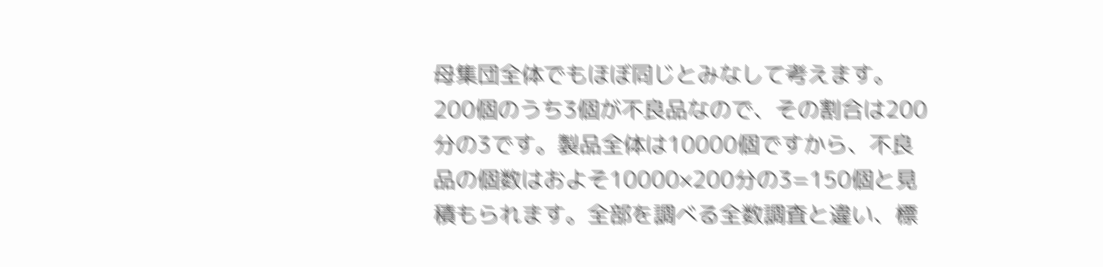母集団全体でもほぼ同じとみなして考えます。200個のうち3個が不良品なので、その割合は200分の3です。製品全体は10000個ですから、不良品の個数はおよそ10000×200分の3=150個と見積もられます。全部を調べる全数調査と違い、標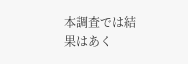本調査では結果はあく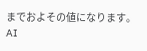までおよその値になります。
AI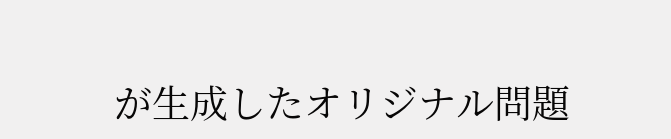が生成したオリジナル問題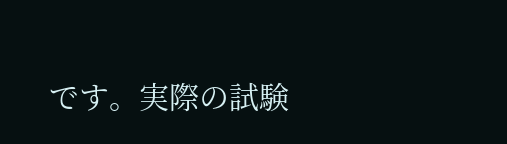です。実際の試験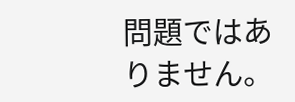問題ではありません。